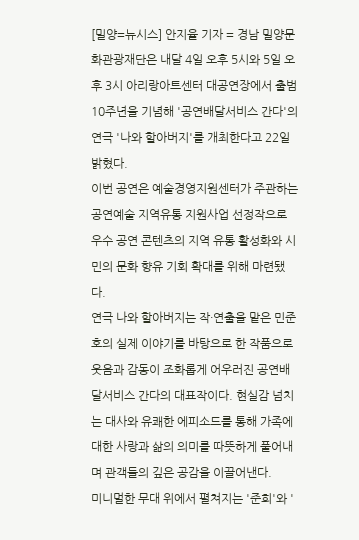[밀양=뉴시스] 안지율 기자 = 경남 밀양문화관광재단은 내달 4일 오후 5시와 5일 오후 3시 아리랑아트센터 대공연장에서 출범 10주년을 기념해 '공연배달서비스 간다'의 연극 '나와 할아버지'를 개최한다고 22일 밝혔다.
이번 공연은 예술경영지원센터가 주관하는 공연예술 지역유통 지원사업 선정작으로 우수 공연 콘텐츠의 지역 유통 활성화와 시민의 문화 향유 기회 확대를 위해 마련됐다.
연극 나와 할아버지는 작·연출을 맡은 민준호의 실제 이야기를 바탕으로 한 작품으로 웃음과 감동이 조화롭게 어우러진 공연배달서비스 간다의 대표작이다. 현실감 넘치는 대사와 유쾌한 에피소드를 통해 가족에 대한 사랑과 삶의 의미를 따뜻하게 풀어내며 관객들의 깊은 공감을 이끌어낸다.
미니멀한 무대 위에서 펼쳐지는 '준희'와 '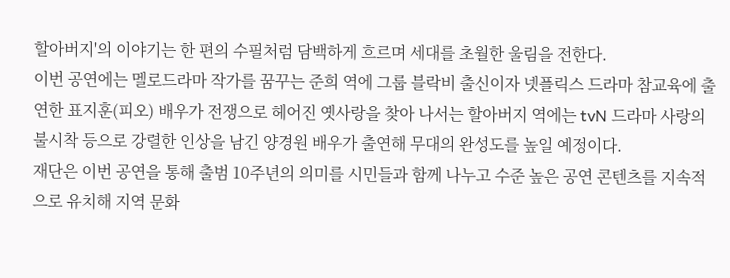할아버지'의 이야기는 한 편의 수필처럼 담백하게 흐르며 세대를 초월한 울림을 전한다.
이번 공연에는 멜로드라마 작가를 꿈꾸는 준희 역에 그룹 블락비 출신이자 넷플릭스 드라마 참교육에 출연한 표지훈(피오) 배우가 전쟁으로 헤어진 옛사랑을 찾아 나서는 할아버지 역에는 tvN 드라마 사랑의 불시착 등으로 강렬한 인상을 남긴 양경원 배우가 출연해 무대의 완성도를 높일 예정이다.
재단은 이번 공연을 통해 출범 10주년의 의미를 시민들과 함께 나누고 수준 높은 공연 콘텐츠를 지속적으로 유치해 지역 문화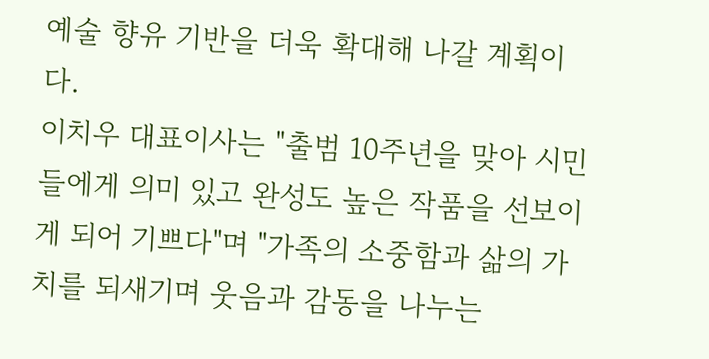예술 향유 기반을 더욱 확대해 나갈 계획이다.
이치우 대표이사는 "출범 10주년을 맞아 시민들에게 의미 있고 완성도 높은 작품을 선보이게 되어 기쁘다"며 "가족의 소중함과 삶의 가치를 되새기며 웃음과 감동을 나누는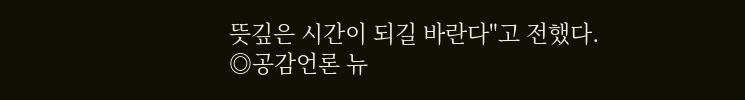뜻깊은 시간이 되길 바란다"고 전했다.
◎공감언론 뉴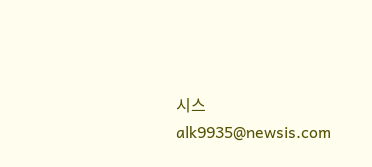시스 alk9935@newsis.com